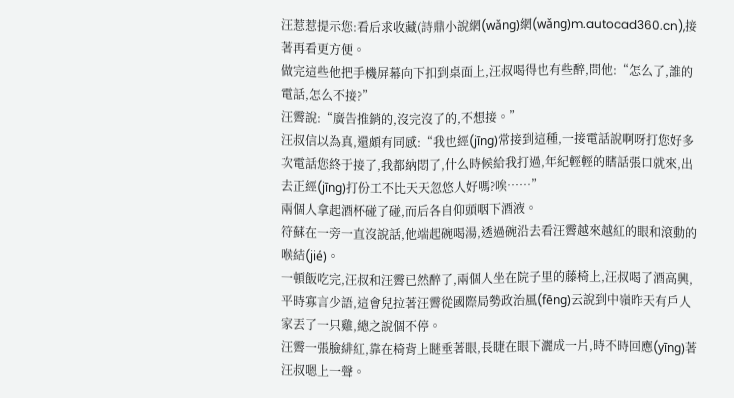汪惹惹提示您:看后求收藏(詩鼎小說網(wǎng)網(wǎng)m.autocad360.cn),接著再看更方便。
做完這些他把手機屏幕向下扣到桌面上,汪叔喝得也有些醉,問他:“怎么了,誰的電話,怎么不接?”
汪霽說:“廣告推銷的,沒完沒了的,不想接。”
汪叔信以為真,還頗有同感:“我也經(jīng)常接到這種,一接電話說啊呀打您好多次電話您終于接了,我都納悶了,什么時候給我打過,年紀輕輕的瞎話張口就來,出去正經(jīng)打份工不比天天忽悠人好嗎?唉……”
兩個人拿起酒杯碰了碰,而后各自仰頭咽下酒液。
符蘇在一旁一直沒說話,他端起碗喝湯,透過碗沿去看汪霽越來越紅的眼和滾動的喉結(jié)。
一頓飯吃完,汪叔和汪霽已然醉了,兩個人坐在院子里的藤椅上,汪叔喝了酒高興,平時寡言少語,這會兒拉著汪霽從國際局勢政治風(fēng)云說到中嶺昨天有戶人家丟了一只雞,總之說個不停。
汪霽一張臉緋紅,靠在椅背上瞇垂著眼,長睫在眼下灑成一片,時不時回應(yīng)著汪叔嗯上一聲。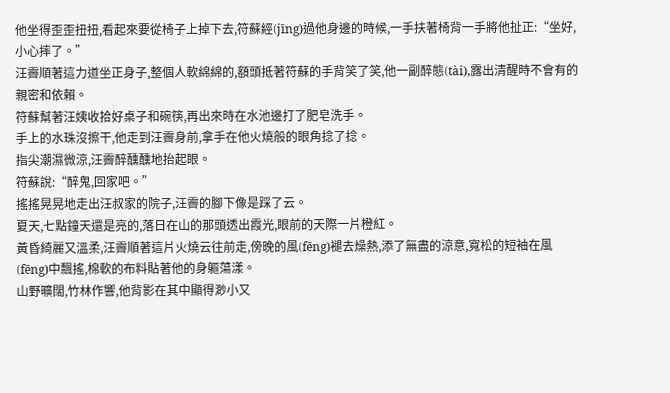他坐得歪歪扭扭,看起來要從椅子上掉下去,符蘇經(jīng)過他身邊的時候,一手扶著椅背一手將他扯正:“坐好,小心摔了。”
汪霽順著這力道坐正身子,整個人軟綿綿的,額頭抵著符蘇的手背笑了笑,他一副醉態(tài),露出清醒時不會有的親密和依賴。
符蘇幫著汪姨收拾好桌子和碗筷,再出來時在水池邊打了肥皂洗手。
手上的水珠沒擦干,他走到汪霽身前,拿手在他火燒般的眼角捻了捻。
指尖潮濕微涼,汪霽醉醺醺地抬起眼。
符蘇說:“醉鬼,回家吧。”
搖搖晃晃地走出汪叔家的院子,汪霽的腳下像是踩了云。
夏天,七點鐘天還是亮的,落日在山的那頭透出霞光,眼前的天際一片橙紅。
黃昏綺麗又溫柔,汪霽順著這片火燒云往前走,傍晚的風(fēng)褪去燥熱,添了無盡的涼意,寬松的短袖在風(fēng)中飄搖,棉軟的布料貼著他的身軀蕩漾。
山野曠闊,竹林作響,他背影在其中顯得渺小又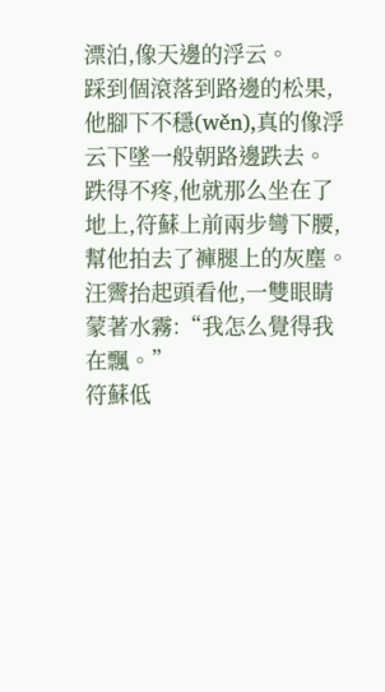漂泊,像天邊的浮云。
踩到個滾落到路邊的松果,他腳下不穩(wěn),真的像浮云下墜一般朝路邊跌去。
跌得不疼,他就那么坐在了地上,符蘇上前兩步彎下腰,幫他拍去了褲腿上的灰塵。
汪霽抬起頭看他,一雙眼睛蒙著水霧:“我怎么覺得我在飄。”
符蘇低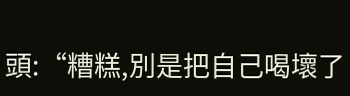頭:“糟糕,別是把自己喝壞了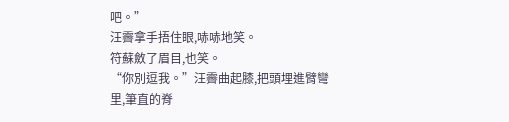吧。”
汪霽拿手捂住眼,哧哧地笑。
符蘇斂了眉目,也笑。
“你別逗我。”汪霽曲起膝,把頭埋進臂彎里,筆直的脊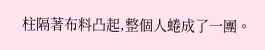柱隔著布料凸起,整個人蜷成了一團。